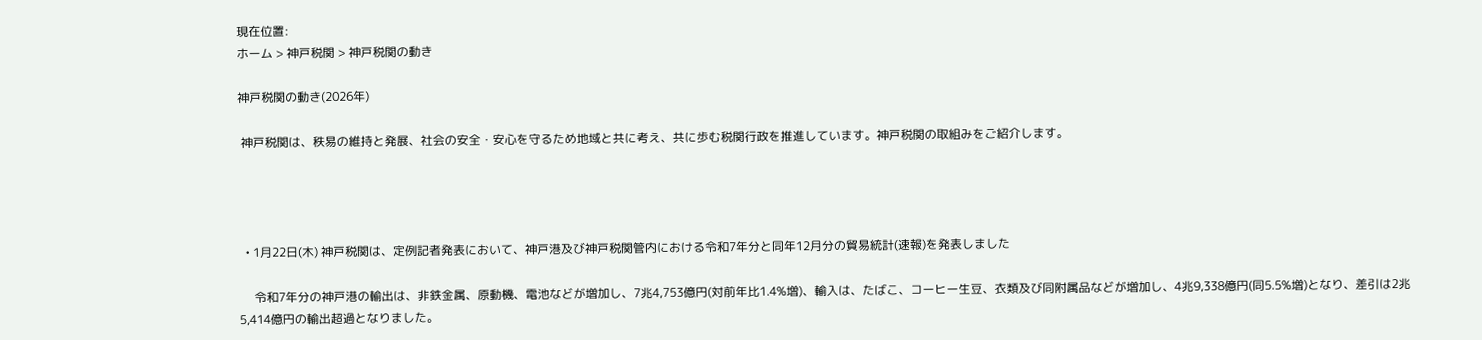現在位置:
ホーム > 神戸税関 > 神戸税関の動き

神戸税関の動き(2026年)

 神戸税関は、秩易の維持と発展、社会の安全・安心を守るため地域と共に考え、共に歩む税関行政を推進しています。神戸税関の取組みをご紹介します。




  • 1月22日(木) 神戸税関は、定例記者発表において、神戸港及び神戸税関管内における令和7年分と同年12月分の貿易統計(速報)を発表しました

     令和7年分の神戸港の輸出は、非鉄金属、原動機、電池などが増加し、7兆4,753億円(対前年比1.4%増)、輸入は、たばこ、コーヒー生豆、衣類及び同附属品などが増加し、4兆9,338億円(同5.5%増)となり、差引は2兆5,414億円の輸出超過となりました。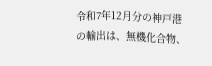令和7年12月分の神戸港の輸出は、無機化合物、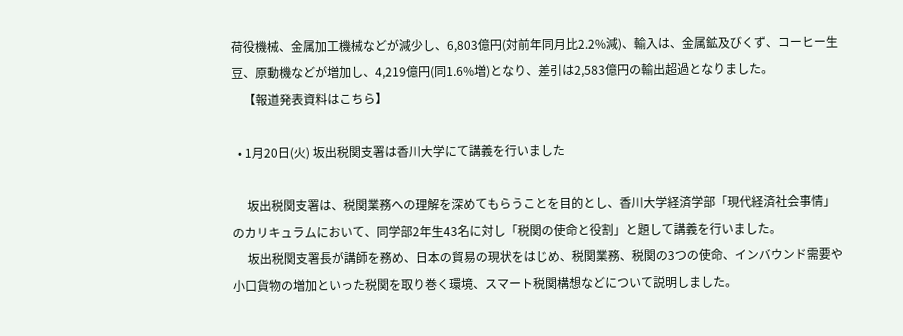荷役機械、金属加工機械などが減少し、6,803億円(対前年同月比2.2%減)、輸入は、金属鉱及びくず、コーヒー生豆、原動機などが増加し、4,219億円(同1.6%増)となり、差引は2,583億円の輸出超過となりました。
    【報道発表資料はこちら】

  • 1月20日(火) 坂出税関支署は香川大学にて講義を行いました

     坂出税関支署は、税関業務への理解を深めてもらうことを目的とし、香川大学経済学部「現代経済社会事情」のカリキュラムにおいて、同学部2年生43名に対し「税関の使命と役割」と題して講義を行いました。
     坂出税関支署長が講師を務め、日本の貿易の現状をはじめ、税関業務、税関の3つの使命、インバウンド需要や小口貨物の増加といった税関を取り巻く環境、スマート税関構想などについて説明しました。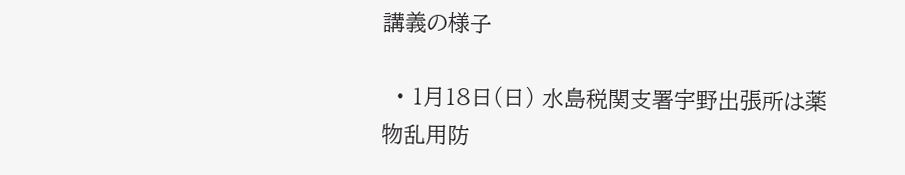講義の様子

  • 1月18日(日) 水島税関支署宇野出張所は薬物乱用防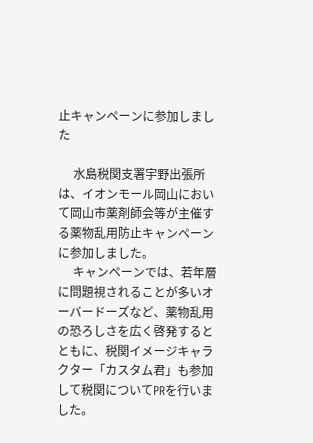止キャンペーンに参加しました

     水島税関支署宇野出張所は、イオンモール岡山において岡山市薬剤師会等が主催する薬物乱用防止キャンペーンに参加しました。
     キャンペーンでは、若年層に問題視されることが多いオーバードーズなど、薬物乱用の恐ろしさを広く啓発するとともに、税関イメージキャラクター「カスタム君」も参加して税関についてPRを行いました。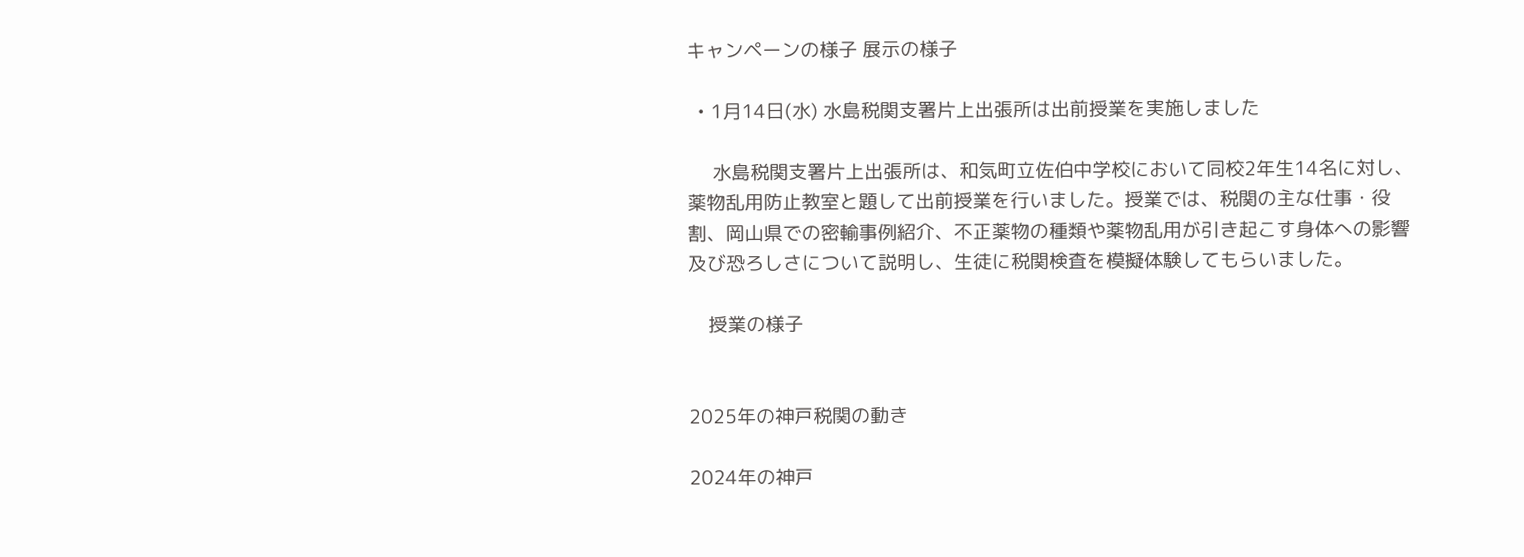キャンペーンの様子 展示の様子

  • 1月14日(水) 水島税関支署片上出張所は出前授業を実施しました

     水島税関支署片上出張所は、和気町立佐伯中学校において同校2年生14名に対し、薬物乱用防止教室と題して出前授業を行いました。授業では、税関の主な仕事・役割、岡山県での密輸事例紹介、不正薬物の種類や薬物乱用が引き起こす身体への影響及び恐ろしさについて説明し、生徒に税関検査を模擬体験してもらいました。

    授業の様子


2025年の神戸税関の動き

2024年の神戸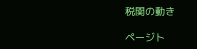税関の動き

ページト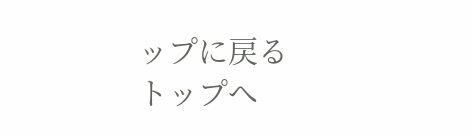ップに戻る
トップへ